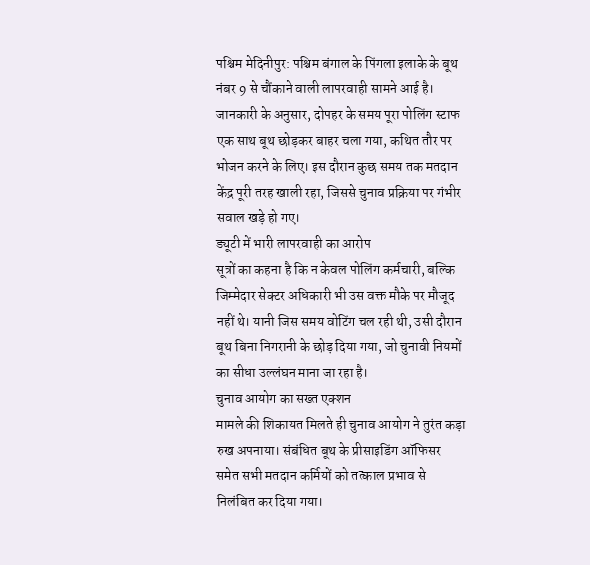पश्चिम मेदिनीपुर: पश्चिम बंगाल के पिंगला इलाके के बूथ नंबर 9 से चौंकाने वाली लापरवाही सामने आई है। जानकारी के अनुसार, दोपहर के समय पूरा पोलिंग स्टाफ एक साथ बूथ छोड़कर बाहर चला गया, कथित तौर पर भोजन करने के लिए। इस दौरान कुछ समय तक मतदान केंद्र पूरी तरह खाली रहा, जिससे चुनाव प्रक्रिया पर गंभीर सवाल खड़े हो गए।
ड्यूटी में भारी लापरवाही का आरोप
सूत्रों का कहना है कि न केवल पोलिंग कर्मचारी, बल्कि जिम्मेदार सेक्टर अधिकारी भी उस वक्त मौके पर मौजूद नहीं थे। यानी जिस समय वोटिंग चल रही थी, उसी दौरान बूथ बिना निगरानी के छोड़ दिया गया, जो चुनावी नियमों का सीधा उल्लंघन माना जा रहा है।
चुनाव आयोग का सख्त एक्शन
मामले की शिकायत मिलते ही चुनाव आयोग ने तुरंत कड़ा रुख अपनाया। संबंधित बूथ के प्रीसाइडिंग ऑफिसर समेत सभी मतदान कर्मियों को तत्काल प्रभाव से निलंबित कर दिया गया।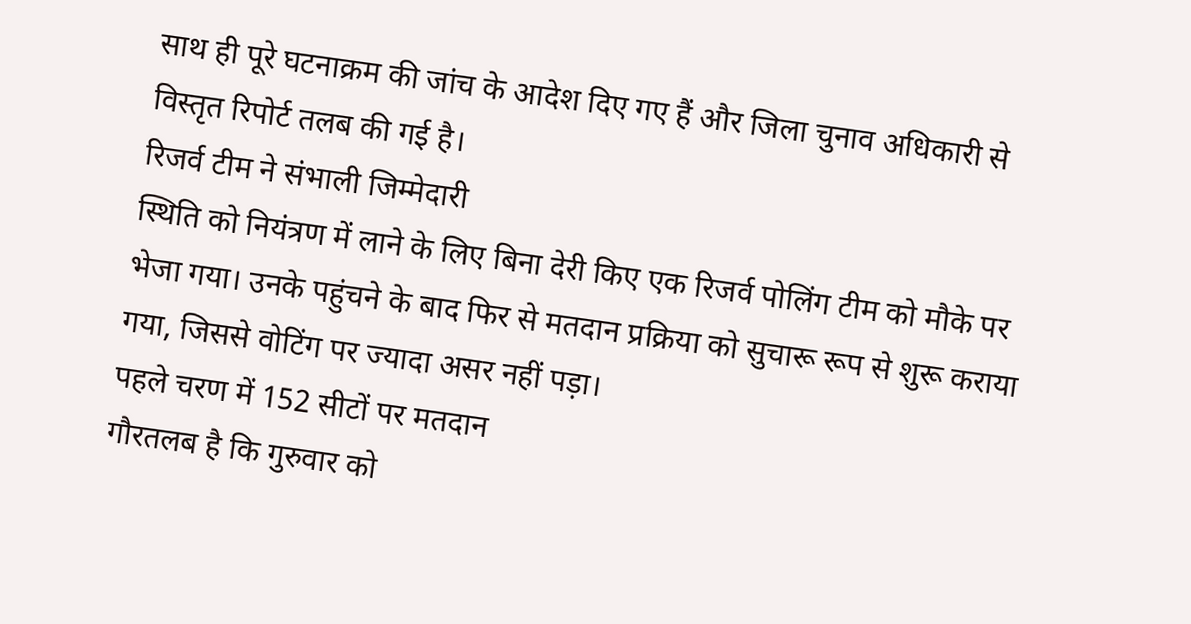साथ ही पूरे घटनाक्रम की जांच के आदेश दिए गए हैं और जिला चुनाव अधिकारी से विस्तृत रिपोर्ट तलब की गई है।
रिजर्व टीम ने संभाली जिम्मेदारी
स्थिति को नियंत्रण में लाने के लिए बिना देरी किए एक रिजर्व पोलिंग टीम को मौके पर भेजा गया। उनके पहुंचने के बाद फिर से मतदान प्रक्रिया को सुचारू रूप से शुरू कराया गया, जिससे वोटिंग पर ज्यादा असर नहीं पड़ा।
पहले चरण में 152 सीटों पर मतदान
गौरतलब है कि गुरुवार को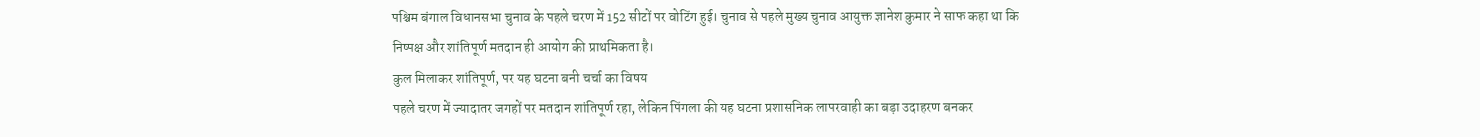पश्चिम बंगाल विधानसभा चुनाव के पहले चरण में 152 सीटों पर वोटिंग हुई। चुनाव से पहले मुख्य चुनाव आयुक्त ज्ञानेश कुमार ने साफ कहा था कि निष्पक्ष और शांतिपूर्ण मतदान ही आयोग की प्राथमिकता है।
कुल मिलाकर शांतिपूर्ण, पर यह घटना बनी चर्चा का विषय
पहले चरण में ज्यादातर जगहों पर मतदान शांतिपूर्ण रहा, लेकिन पिंगला की यह घटना प्रशासनिक लापरवाही का बड़ा उदाहरण बनकर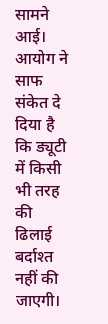सामने आई। आयोग ने साफ संकेत दे दिया है कि ड्यूटी में किसी भी तरह की ढिलाई बर्दाश्त नहीं की जाएगी।